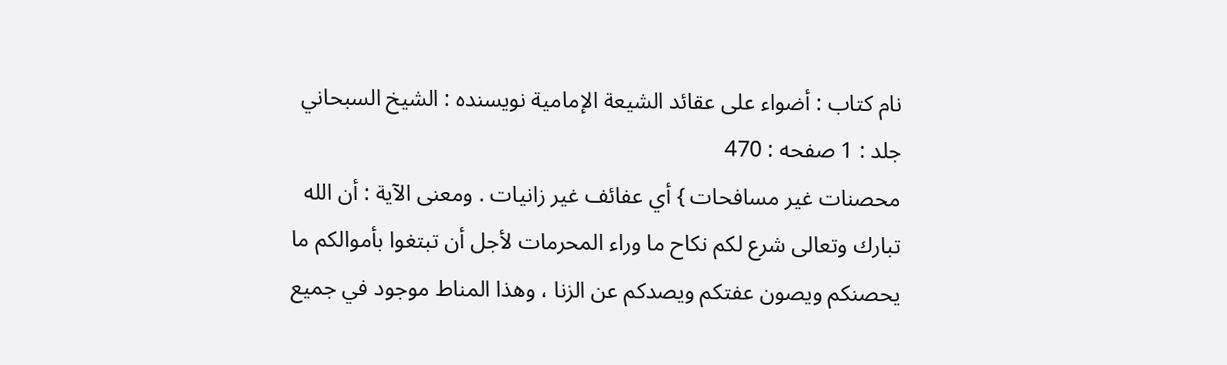نام کتاب : أضواء على عقائد الشيعة الإمامية نویسنده : الشيخ السبحاني جلد : 1 صفحه : 470
محصنات غير مسافحات } أي عفائف غير زانيات . ومعنى الآية : أن الله تبارك وتعالى شرع لكم نكاح ما وراء المحرمات لأجل أن تبتغوا بأموالكم ما يحصنكم ويصون عفتكم ويصدكم عن الزنا ، وهذا المناط موجود في جميع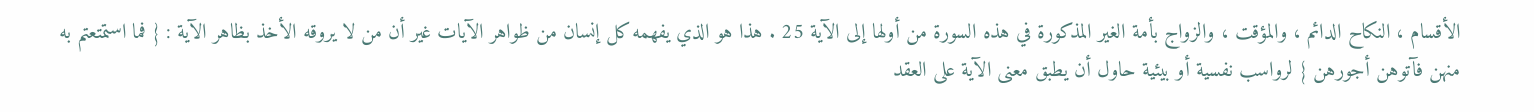الأقسام ، النكاح الدائم ، والمؤقت ، والزواج بأمة الغير المذكورة في هذه السورة من أولها إلى الآية 25 . هذا هو الذي يفهمه كل إنسان من ظواهر الآيات غير أن من لا يروقه الأخذ بظاهر الآية : { فما استمتعتم به منهن فآتوهن أجورهن } لرواسب نفسية أو بيئية حاول أن يطبق معنى الآية على العقد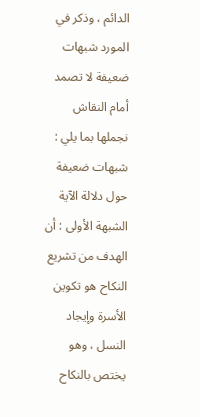الدائم ، وذكر في المورد شبهات ضعيفة لا تصمد أمام النقاش نجملها بما يلي : شبهات ضعيفة حول دلالة الآية الشبهة الأولى : أن الهدف من تشريع النكاح هو تكوين الأسرة وإيجاد النسل ، وهو يختص بالنكاح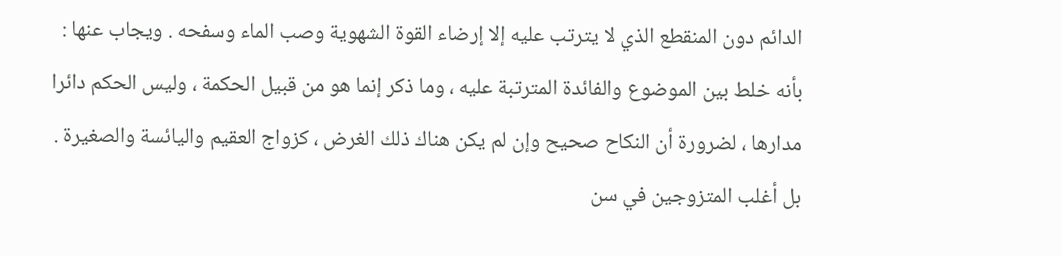الدائم دون المنقطع الذي لا يترتب عليه إلا إرضاء القوة الشهوية وصب الماء وسفحه . ويجاب عنها : بأنه خلط بين الموضوع والفائدة المترتبة عليه ، وما ذكر إنما هو من قبيل الحكمة ، وليس الحكم دائرا مدارها ، لضرورة أن النكاح صحيح وإن لم يكن هناك ذلك الغرض ، كزواج العقيم واليائسة والصغيرة . بل أغلب المتزوجين في سن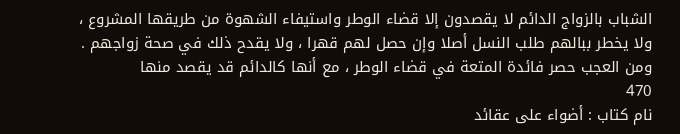الشباب بالزواج الدائم لا يقصدون إلا قضاء الوطر واستيفاء الشهوة من طريقها المشروع ، ولا يخطر ببالهم طلب النسل أصلا وإن حصل لهم قهرا ، ولا يقدح ذلك في صحة زواجهم . ومن العجب حصر فائدة المتعة في قضاء الوطر ، مع أنها كالدائم قد يقصد منها
470
نام کتاب : أضواء على عقائد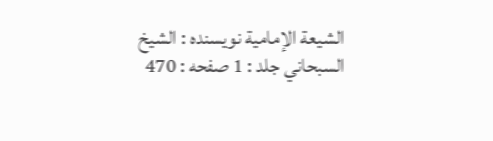الشيعة الإمامية نویسنده : الشيخ السبحاني جلد : 1 صفحه : 470